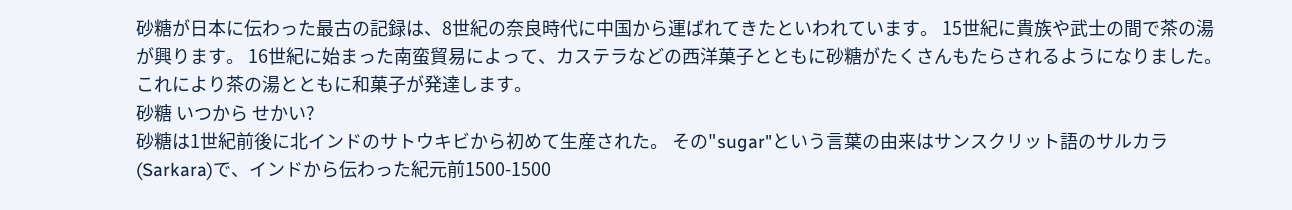砂糖が日本に伝わった最古の記録は、8世紀の奈良時代に中国から運ばれてきたといわれています。 15世紀に貴族や武士の間で茶の湯が興ります。 16世紀に始まった南蛮貿易によって、カステラなどの西洋菓子とともに砂糖がたくさんもたらされるようになりました。 これにより茶の湯とともに和菓子が発達します。
砂糖 いつから せかい?
砂糖は1世紀前後に北インドのサトウキビから初めて生産された。 その"sugar"という言葉の由来はサンスクリット語のサルカラ(Sarkara)で、インドから伝わった紀元前1500-1500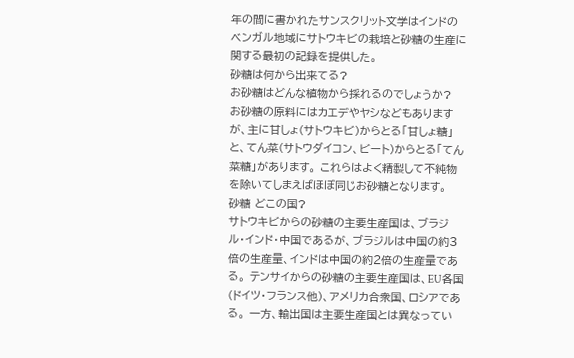年の間に書かれたサンスクリット文学はインドのベンガル地域にサトウキビの栽培と砂糖の生産に関する最初の記録を提供した。
砂糖は何から出来てる?
お砂糖はどんな植物から採れるのでしょうか? お砂糖の原料にはカエデやヤシなどもありますが、主に甘しょ(サトウキビ)からとる「甘しょ糖」と、てん菜(サトウダイコン、ビート)からとる「てん菜糖」があります。 これらはよく精製して不純物を除いてしまえばほぼ同じお砂糖となります。
砂糖 どこの国?
サトウキビからの砂糖の主要生産国は、ブラジル・インド・中国であるが、ブラジルは中国の約3倍の生産量、インドは中国の約2倍の生産量である。 テンサイからの砂糖の主要生産国は、EU各国(ドイツ・フランス他)、アメリカ合衆国、ロシアである。 一方、輸出国は主要生産国とは異なってい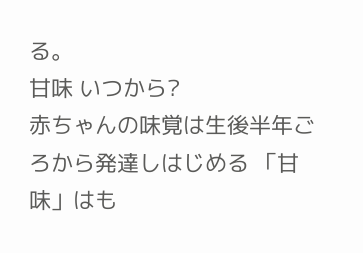る。
甘味 いつから?
赤ちゃんの味覚は生後半年ごろから発達しはじめる 「甘味」はも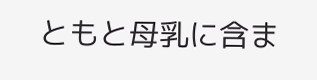ともと母乳に含ま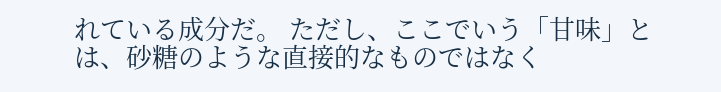れている成分だ。 ただし、ここでいう「甘味」とは、砂糖のような直接的なものではなく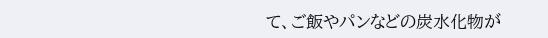て、ご飯やパンなどの炭水化物が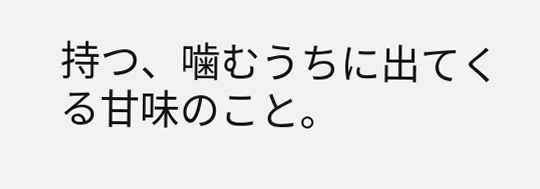持つ、噛むうちに出てくる甘味のこと。